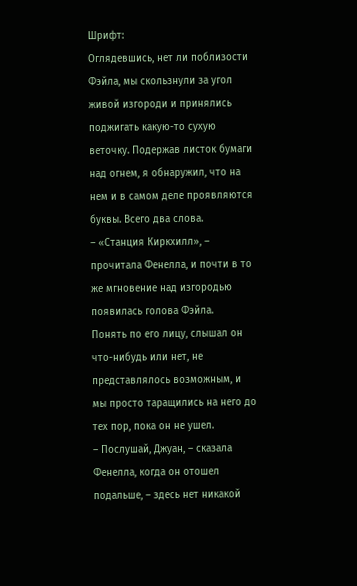Шрифт:
Оглядевшись, нет ли поблизости Фэйла, мы скользнули за угол живой изгороди и принялись поджигать какую-то сухую веточку. Подержав листок бумаги над огнем, я обнаружил, что на нем и в самом деле проявляются буквы. Всего два слова.
– «Станция Киркхилл», – прочитала Фенелла, и почти в то же мгновение над изгородью появилась голова Фэйла.
Понять по его лицу, слышал он что-нибудь или нет, не представлялось возможным, и мы просто таращились на него до тех пор, пока он не ушел.
– Послушай, Джуан, – сказала Фенелла, когда он отошел подальше, – здесь нет никакой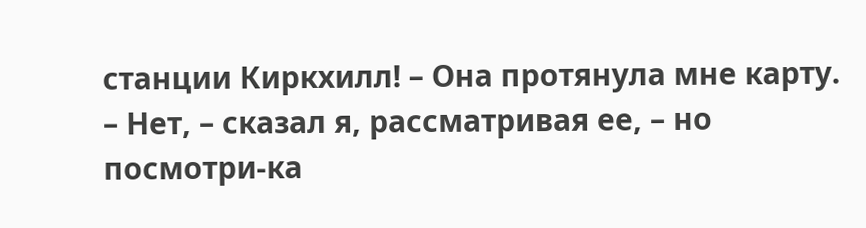станции Киркхилл! – Она протянула мне карту.
– Нет, – сказал я, рассматривая ее, – но посмотри-ка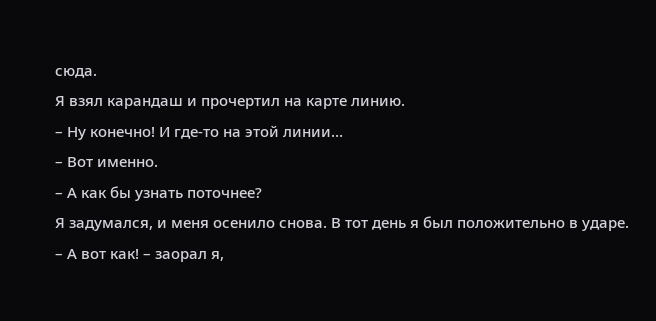сюда.
Я взял карандаш и прочертил на карте линию.
– Ну конечно! И где-то на этой линии…
– Вот именно.
– А как бы узнать поточнее?
Я задумался, и меня осенило снова. В тот день я был положительно в ударе.
– А вот как! – заорал я,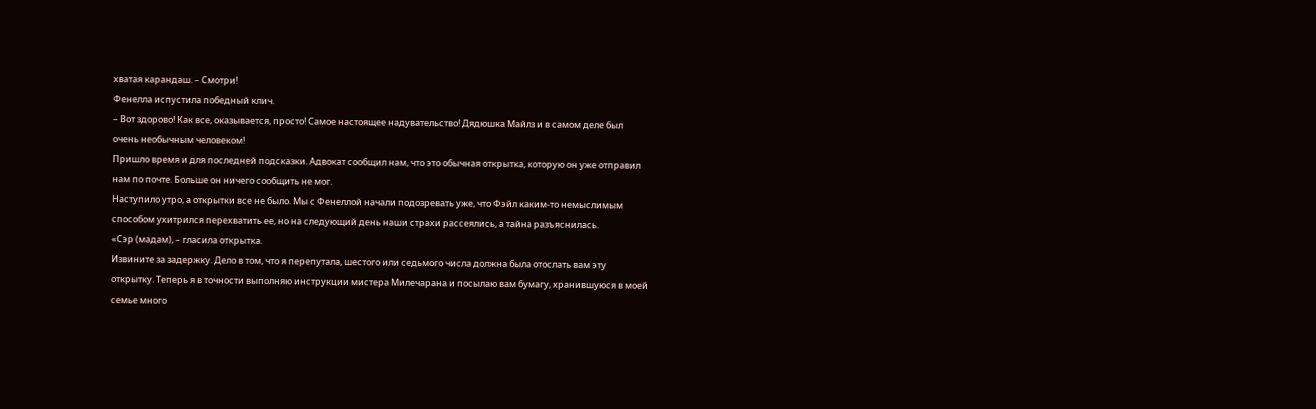хватая карандаш. – Смотри!
Фенелла испустила победный клич.
– Вот здорово! Как все, оказывается, просто! Самое настоящее надувательство! Дядюшка Майлз и в самом деле был очень необычным человеком!
Пришло время и для последней подсказки. Адвокат сообщил нам, что это обычная открытка, которую он уже отправил нам по почте. Больше он ничего сообщить не мог.
Наступило утро, а открытки все не было. Мы с Фенеллой начали подозревать уже, что Фэйл каким-то немыслимым способом ухитрился перехватить ее, но на следующий день наши страхи рассеялись, а тайна разъяснилась.
«Сэр (мадам), – гласила открытка.
Извините за задержку. Дело в том, что я перепутала, шестого или седьмого числа должна была отослать вам эту открытку. Теперь я в точности выполняю инструкции мистера Милечарана и посылаю вам бумагу, хранившуюся в моей семье много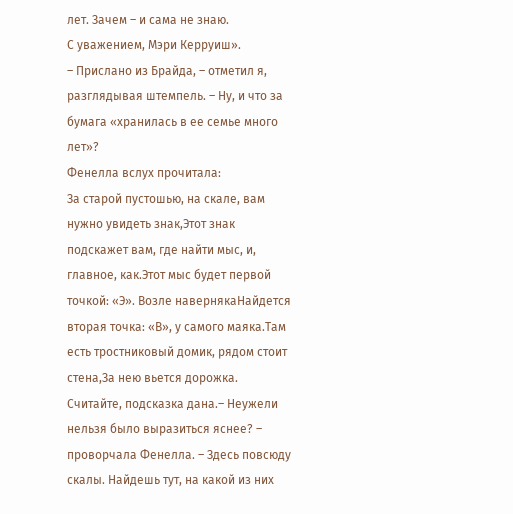лет. Зачем – и сама не знаю.
С уважением, Мэри Керруиш».
– Прислано из Брайда, – отметил я, разглядывая штемпель. – Ну, и что за бумага «хранилась в ее семье много лет»?
Фенелла вслух прочитала:
За старой пустошью, на скале, вам нужно увидеть знак,Этот знак подскажет вам, где найти мыс, и, главное, как.Этот мыс будет первой точкой: «Э». Возле навернякаНайдется вторая точка: «В», у самого маяка.Там есть тростниковый домик, рядом стоит стена,За нею вьется дорожка. Считайте, подсказка дана.– Неужели нельзя было выразиться яснее? – проворчала Фенелла. – Здесь повсюду скалы. Найдешь тут, на какой из них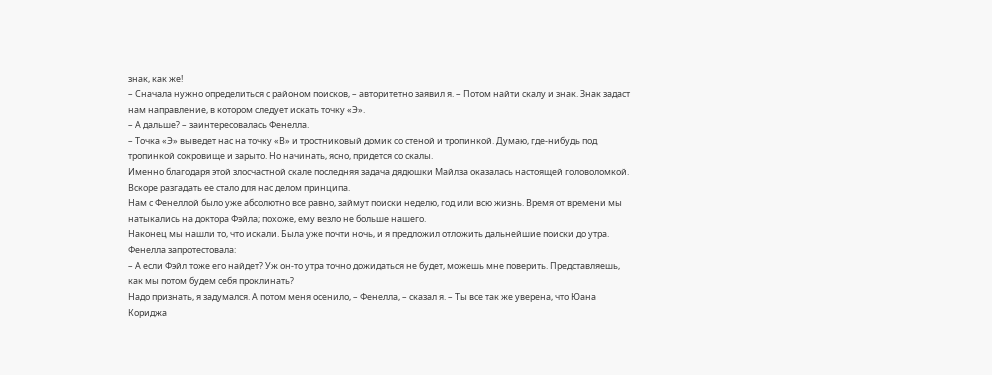знак, как же!
– Сначала нужно определиться с районом поисков, – авторитетно заявил я. – Потом найти скалу и знак. Знак задаст нам направление, в котором следует искать точку «Э».
– А дальше? – заинтересовалась Фенелла.
– Точка «Э» выведет нас на точку «В» и тростниковый домик со стеной и тропинкой. Думаю, где-нибудь под тропинкой сокровище и зарыто. Но начинать, ясно, придется со скалы.
Именно благодаря этой злосчастной скале последняя задача дядюшки Майлза оказалась настоящей головоломкой. Вскоре разгадать ее стало для нас делом принципа.
Нам с Фенеллой было уже абсолютно все равно, займут поиски неделю, год или всю жизнь. Время от времени мы натыкались на доктора Фэйла; похоже, ему везло не больше нашего.
Наконец мы нашли то, что искали. Была уже почти ночь, и я предложил отложить дальнейшие поиски до утра. Фенелла запротестовала:
– А если Фэйл тоже его найдет? Уж он-то утра точно дожидаться не будет, можешь мне поверить. Представляешь, как мы потом будем себя проклинать?
Надо признать, я задумался. А потом меня осенило, – Фенелла, – сказал я. – Ты все так же уверена, что Юана Кориджа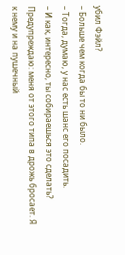убил Фэйл?
– Больше чем когда бы то ни было.
– Тогда, думаю, у нас есть шанс его посадить.
– И как, интересно, ты собираешься это сделать? Предупреждаю: меня от этого типа в дрожь бросает. Я к нему и на пушечный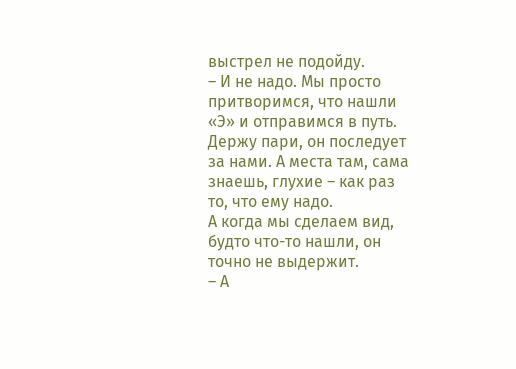выстрел не подойду.
– И не надо. Мы просто притворимся, что нашли «Э» и отправимся в путь. Держу пари, он последует за нами. А места там, сама знаешь, глухие – как раз то, что ему надо.
А когда мы сделаем вид, будто что-то нашли, он точно не выдержит.
– А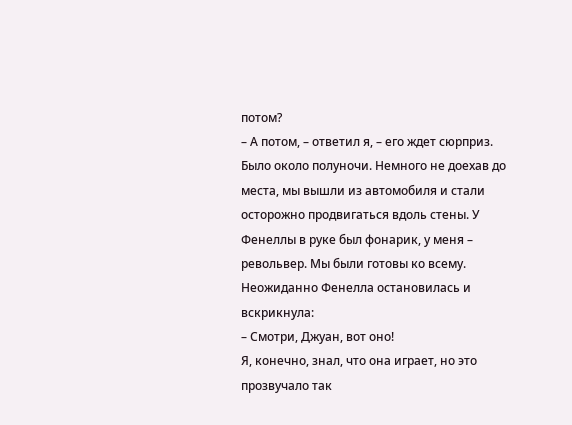потом?
– А потом, – ответил я, – его ждет сюрприз.
Было около полуночи. Немного не доехав до места, мы вышли из автомобиля и стали осторожно продвигаться вдоль стены. У Фенеллы в руке был фонарик, у меня – револьвер. Мы были готовы ко всему.
Неожиданно Фенелла остановилась и вскрикнула:
– Смотри, Джуан, вот оно!
Я, конечно, знал, что она играет, но это прозвучало так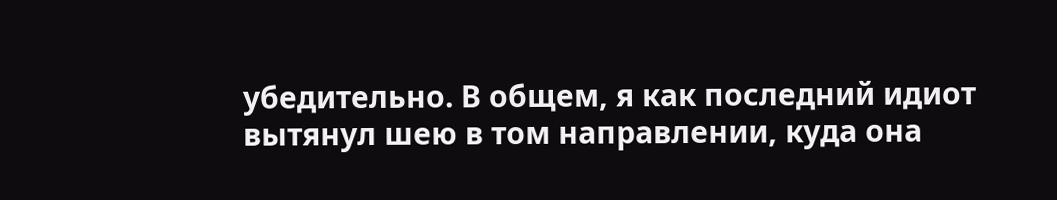убедительно. В общем, я как последний идиот вытянул шею в том направлении, куда она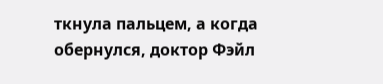ткнула пальцем, а когда обернулся, доктор Фэйл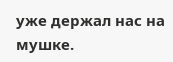уже держал нас на мушке.